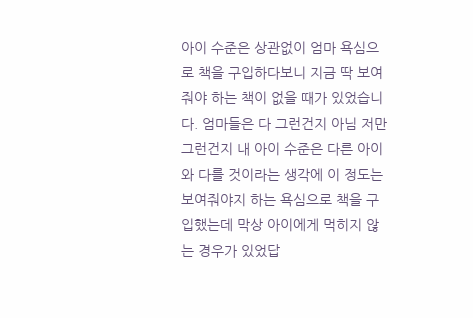아이 수준은 상관없이 엄마 욕심으로 책을 구입하다보니 지금 딱 보여줘야 하는 책이 없을 때가 있었습니다. 엄마들은 다 그런건지 아님 저만 그런건지 내 아이 수준은 다른 아이와 다를 것이라는 생각에 이 정도는 보여줘야지 하는 욕심으로 책을 구입했는데 막상 아이에게 먹히지 않는 경우가 있었답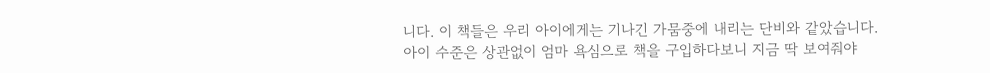니다. 이 책들은 우리 아이에게는 기나긴 가뭄중에 내리는 단비와 같았습니다.
아이 수준은 상관없이 엄마 욕심으로 책을 구입하다보니 지금 딱 보여줘야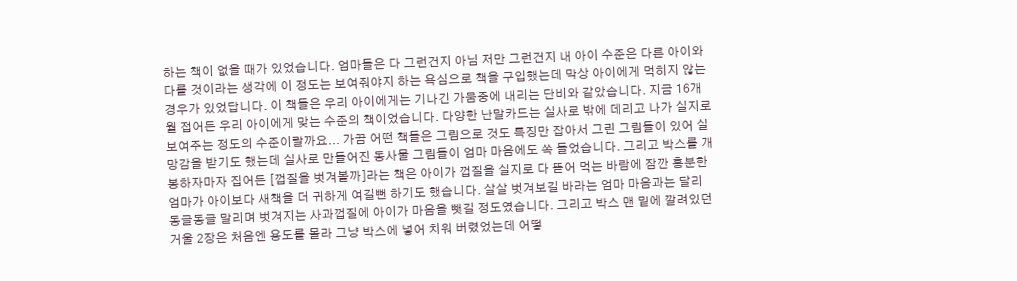하는 책이 없을 때가 있었습니다. 엄마들은 다 그런건지 아님 저만 그런건지 내 아이 수준은 다른 아이와 다를 것이라는 생각에 이 정도는 보여줘야지 하는 욕심으로 책을 구입했는데 막상 아이에게 먹히지 않는 경우가 있었답니다. 이 책들은 우리 아이에게는 기나긴 가뭄중에 내리는 단비와 같았습니다. 지금 16개월 접어든 우리 아이에게 맞는 수준의 책이었습니다. 다양한 난말카드는 실사로 밖에 데리고 나가 실지로 보여주는 정도의 수준이랄까요... 가끔 어떤 책들은 그림으로 것도 특징만 잡아서 그린 그림들이 있어 실망감을 받기도 했는데 실사로 만들어진 동사물 그림들이 엄마 마음에도 쏙 들었습니다. 그리고 박스를 개봉하자마자 집어든 [껍질을 벗겨볼까]라는 책은 아이가 껍질을 실지로 다 뜯어 먹는 바람에 잠깐 흥분한 엄마가 아이보다 새책을 더 귀하게 여길뻔 하기도 했습니다. 살살 벗겨보길 바라는 엄마 마음과는 달리 동글동글 말리며 벗겨지는 사과껍질에 아이가 마음을 뺏길 정도였습니다. 그리고 박스 맨 밑에 깔려있던 거울 2장은 처음엔 용도를 몰라 그냥 박스에 넣어 치워 버렸었는데 어떻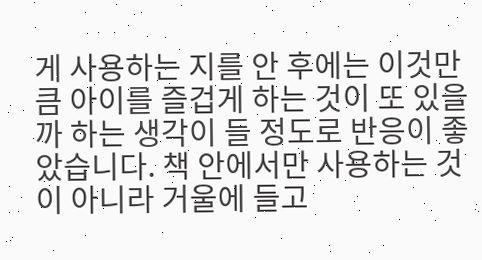게 사용하는 지를 안 후에는 이것만큼 아이를 즐겁게 하는 것이 또 있을까 하는 생각이 들 정도로 반응이 좋았습니다. 책 안에서만 사용하는 것이 아니라 거울에 들고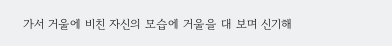가서 거울에 비친 자신의 모습에 거울을 대 보며 신기해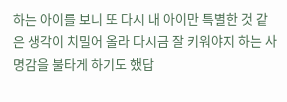하는 아이를 보니 또 다시 내 아이만 특별한 것 같은 생각이 치밀어 올라 다시금 잘 키워야지 하는 사명감을 불타게 하기도 했답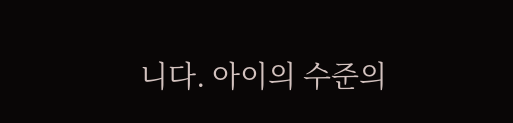니다. 아이의 수준의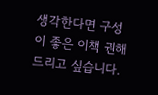생각한다면 구성이 좋은 이책 권해드리고 싶습니다.